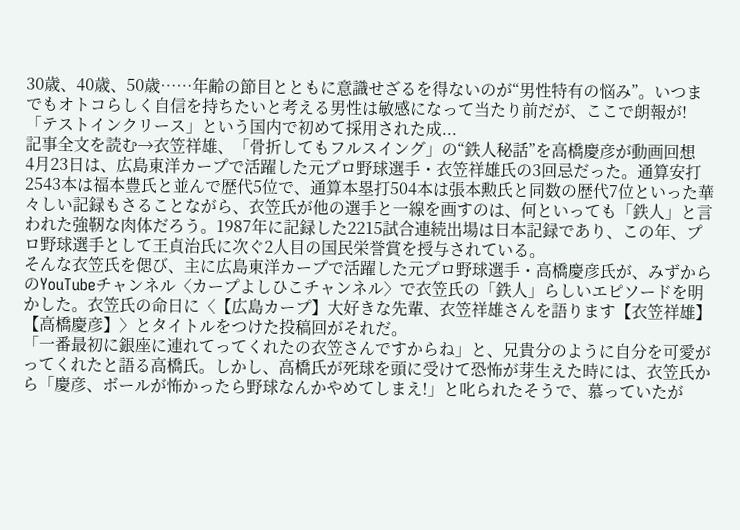30歳、40歳、50歳……年齢の節目とともに意識せざるを得ないのが“男性特有の悩み”。いつまでもオトコらしく自信を持ちたいと考える男性は敏感になって当たり前だが、ここで朗報が!「テストインクリース」という国内で初めて採用された成...
記事全文を読む→衣笠祥雄、「骨折してもフルスイング」の“鉄人秘話”を高橋慶彦が動画回想
4月23日は、広島東洋カープで活躍した元プロ野球選手・衣笠祥雄氏の3回忌だった。通算安打2543本は福本豊氏と並んで歴代5位で、通算本塁打504本は張本勲氏と同数の歴代7位といった華々しい記録もさることながら、衣笠氏が他の選手と一線を画すのは、何といっても「鉄人」と言われた強靭な肉体だろう。1987年に記録した2215試合連続出場は日本記録であり、この年、プロ野球選手として王貞治氏に次ぐ2人目の国民栄誉賞を授与されている。
そんな衣笠氏を偲び、主に広島東洋カープで活躍した元プロ野球選手・高橋慶彦氏が、みずからのYouTubeチャンネル〈カープよしひこチャンネル〉で衣笠氏の「鉄人」らしいエピソードを明かした。衣笠氏の命日に〈【広島カープ】大好きな先輩、衣笠祥雄さんを語ります【衣笠祥雄】【高橋慶彦】〉とタイトルをつけた投稿回がそれだ。
「一番最初に銀座に連れてってくれたの衣笠さんですからね」と、兄貴分のように自分を可愛がってくれたと語る高橋氏。しかし、高橋氏が死球を頭に受けて恐怖が芽生えた時には、衣笠氏から「慶彦、ボールが怖かったら野球なんかやめてしまえ!」と叱られたそうで、慕っていたが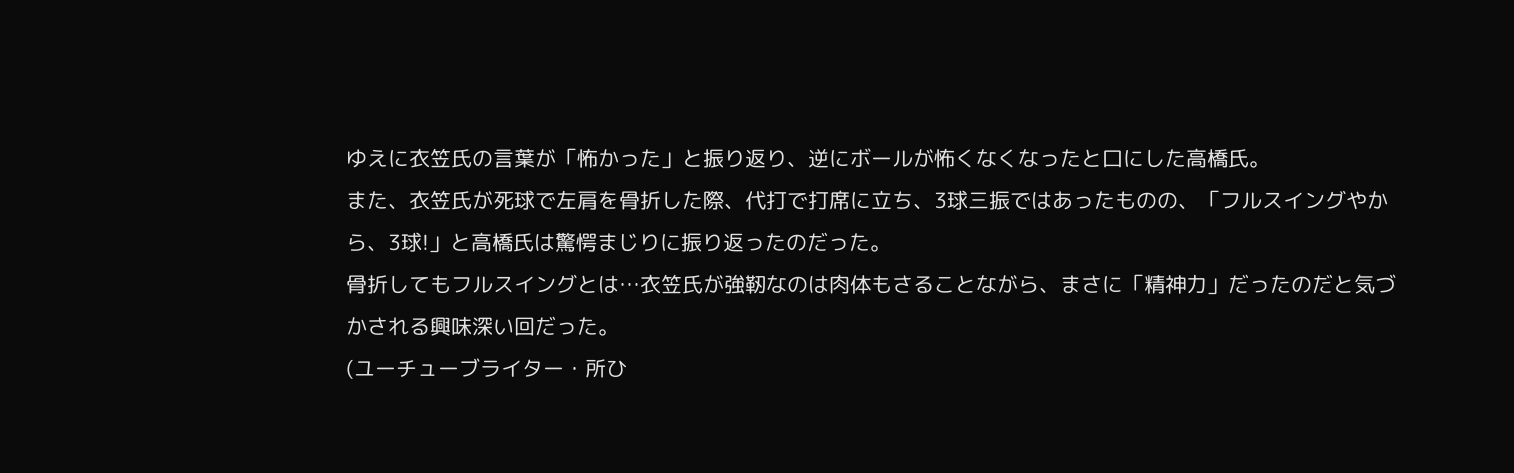ゆえに衣笠氏の言葉が「怖かった」と振り返り、逆にボールが怖くなくなったと口にした高橋氏。
また、衣笠氏が死球で左肩を骨折した際、代打で打席に立ち、3球三振ではあったものの、「フルスイングやから、3球!」と高橋氏は驚愕まじりに振り返ったのだった。
骨折してもフルスイングとは…衣笠氏が強靭なのは肉体もさることながら、まさに「精神力」だったのだと気づかされる興味深い回だった。
(ユーチューブライター・所ひ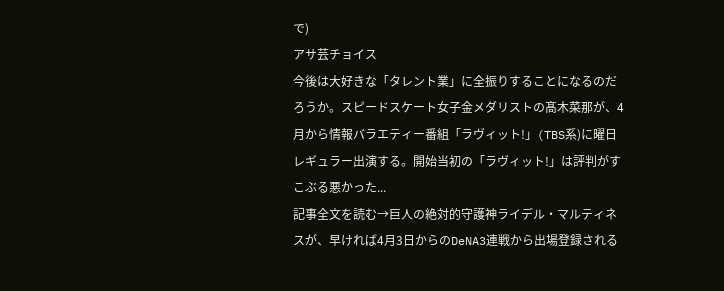で)
アサ芸チョイス
今後は大好きな「タレント業」に全振りすることになるのだろうか。スピードスケート女子金メダリストの髙木菜那が、4月から情報バラエティー番組「ラヴィット!」(TBS系)に曜日レギュラー出演する。開始当初の「ラヴィット!」は評判がすこぶる悪かった...
記事全文を読む→巨人の絶対的守護神ライデル・マルティネスが、早ければ4月3日からのDeNA3連戦から出場登録される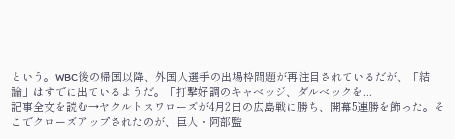という。WBC後の帰国以降、外国人選手の出場枠問題が再注目されているだが、「結論」はすでに出ているようだ。「打撃好調のキャベッジ、ダルベックを...
記事全文を読む→ヤクルトスワローズが4月2日の広島戦に勝ち、開幕5連勝を飾った。そこでクローズアップされたのが、巨人・阿部監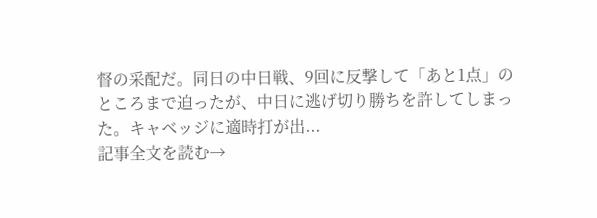督の采配だ。同日の中日戦、9回に反撃して「あと1点」のところまで迫ったが、中日に逃げ切り勝ちを許してしまった。キャベッジに適時打が出...
記事全文を読む→